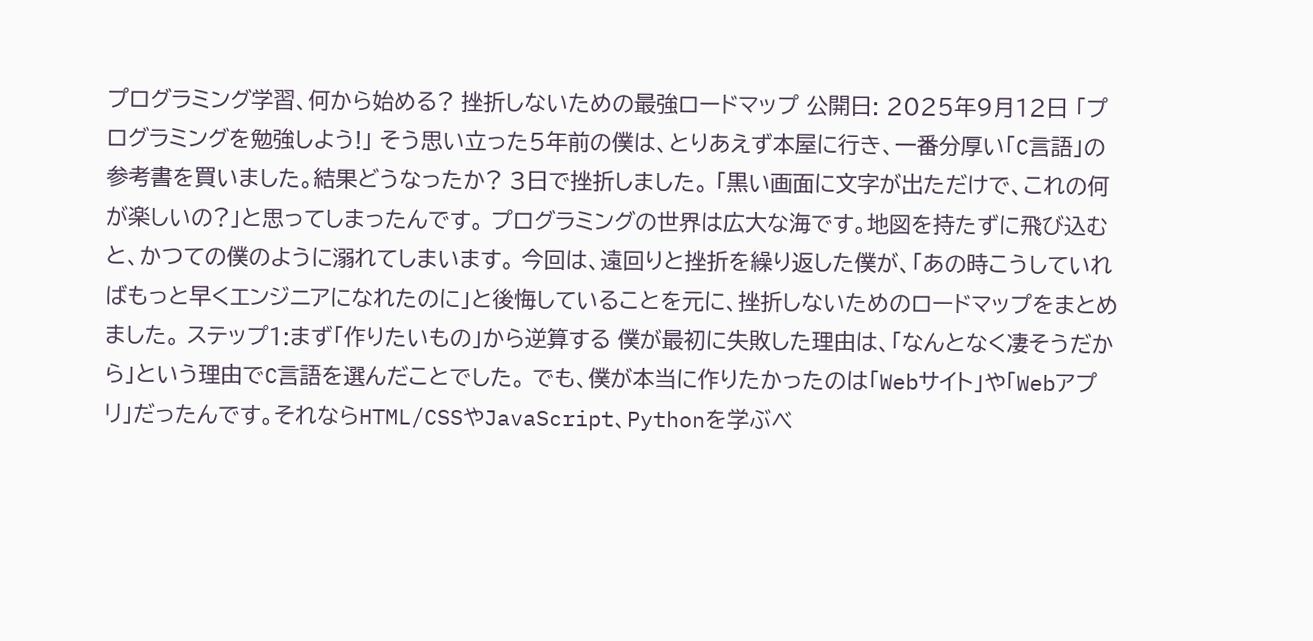プログラミング学習、何から始める? 挫折しないための最強ロードマップ 公開日: 2025年9月12日 「プログラミングを勉強しよう!」 そう思い立った5年前の僕は、とりあえず本屋に行き、一番分厚い「C言語」の参考書を買いました。結果どうなったか? 3日で挫折しました。 「黒い画面に文字が出ただけで、これの何が楽しいの?」と思ってしまったんです。 プログラミングの世界は広大な海です。地図を持たずに飛び込むと、かつての僕のように溺れてしまいます。 今回は、遠回りと挫折を繰り返した僕が、「あの時こうしていればもっと早くエンジニアになれたのに」と後悔していることを元に、挫折しないためのロードマップをまとめました。 ステップ1:まず「作りたいもの」から逆算する 僕が最初に失敗した理由は、「なんとなく凄そうだから」という理由でC言語を選んだことでした。 でも、僕が本当に作りたかったのは「Webサイト」や「Webアプリ」だったんです。それならHTML/CSSやJavaScript、Pythonを学ぶべ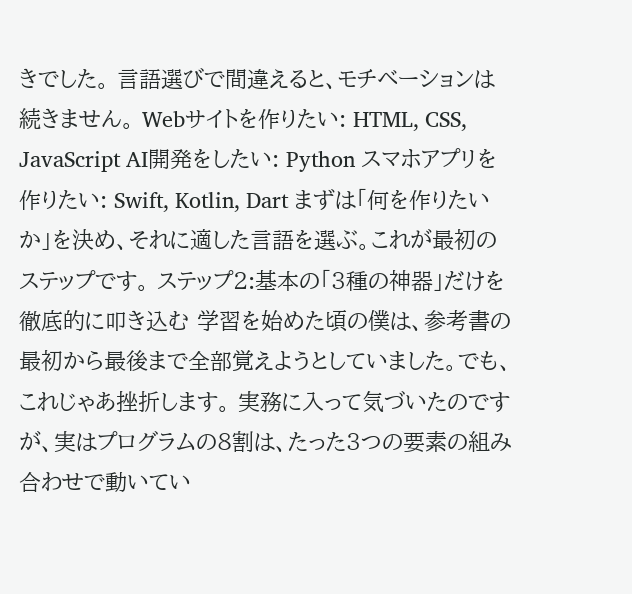きでした。 言語選びで間違えると、モチベーションは続きません。 Webサイトを作りたい: HTML, CSS, JavaScript AI開発をしたい: Python スマホアプリを作りたい: Swift, Kotlin, Dart まずは「何を作りたいか」を決め、それに適した言語を選ぶ。これが最初のステップです。 ステップ2:基本の「3種の神器」だけを徹底的に叩き込む 学習を始めた頃の僕は、参考書の最初から最後まで全部覚えようとしていました。でも、これじゃあ挫折します。 実務に入って気づいたのですが、実はプログラムの8割は、たった3つの要素の組み合わせで動いてい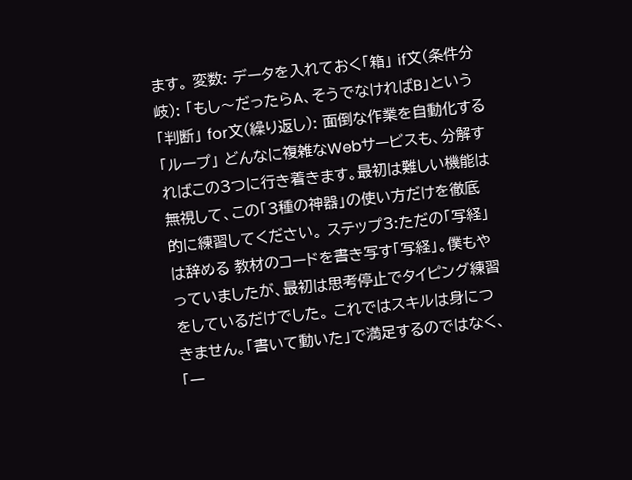ます。 変数: データを入れておく「箱」 if文(条件分岐): 「もし〜だったらA、そうでなければB」という「判断」 for文(繰り返し): 面倒な作業を自動化する「ループ」 どんなに複雑なWebサービスも、分解すればこの3つに行き着きます。最初は難しい機能は無視して、この「3種の神器」の使い方だけを徹底的に練習してください。 ステップ3:ただの「写経」は辞める 教材のコードを書き写す「写経」。僕もやっていましたが、最初は思考停止でタイピング練習をしているだけでした。 これではスキルは身につきません。「書いて動いた」で満足するのではなく、「一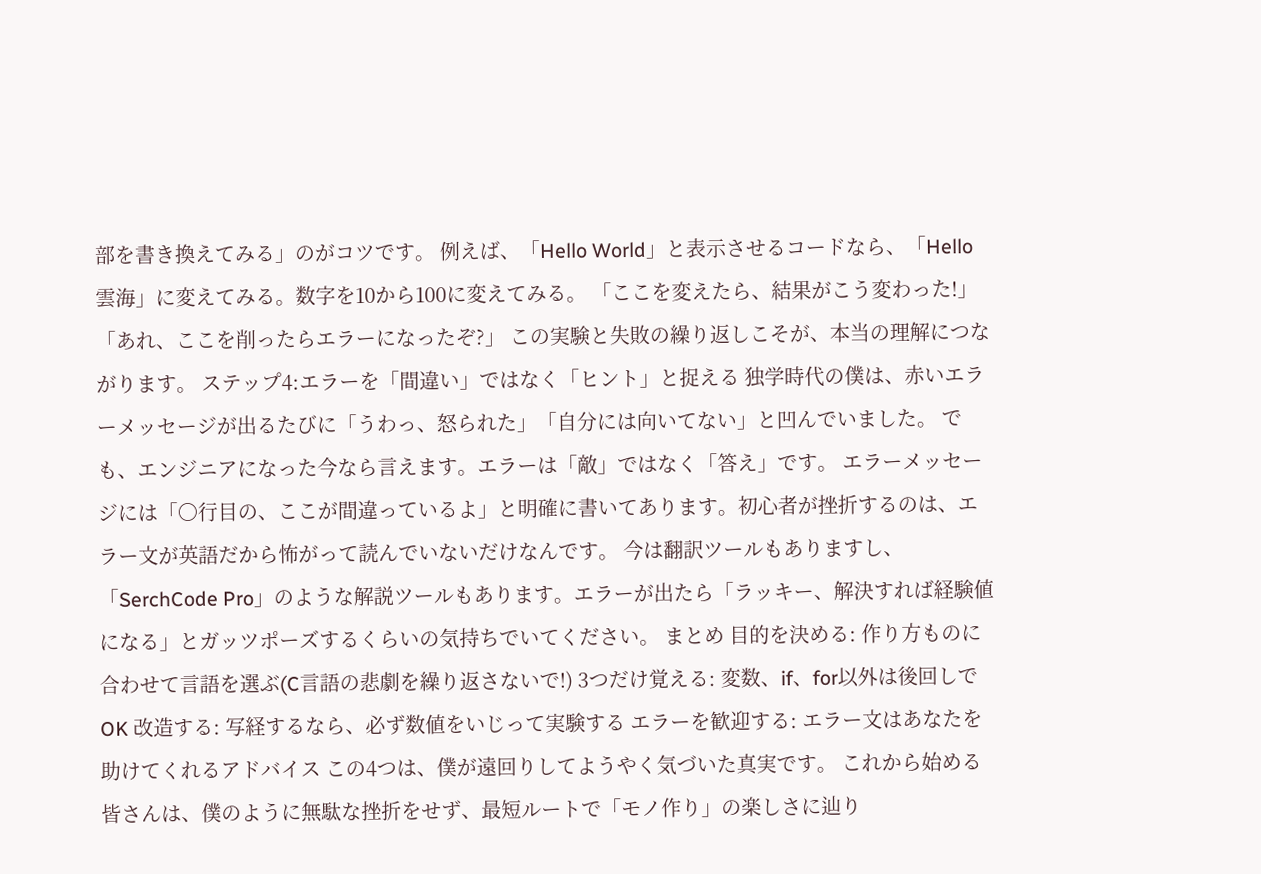部を書き換えてみる」のがコツです。 例えば、「Hello World」と表示させるコードなら、「Hello 雲海」に変えてみる。数字を10から100に変えてみる。 「ここを変えたら、結果がこう変わった!」「あれ、ここを削ったらエラーになったぞ?」 この実験と失敗の繰り返しこそが、本当の理解につながります。 ステップ4:エラーを「間違い」ではなく「ヒント」と捉える 独学時代の僕は、赤いエラーメッセージが出るたびに「うわっ、怒られた」「自分には向いてない」と凹んでいました。 でも、エンジニアになった今なら言えます。エラーは「敵」ではなく「答え」です。 エラーメッセージには「〇行目の、ここが間違っているよ」と明確に書いてあります。初心者が挫折するのは、エラー文が英語だから怖がって読んでいないだけなんです。 今は翻訳ツールもありますし、「SerchCode Pro」のような解説ツールもあります。エラーが出たら「ラッキー、解決すれば経験値になる」とガッツポーズするくらいの気持ちでいてください。 まとめ 目的を決める: 作り方ものに合わせて言語を選ぶ(C言語の悲劇を繰り返さないで!) 3つだけ覚える: 変数、if、for以外は後回しでOK 改造する: 写経するなら、必ず数値をいじって実験する エラーを歓迎する: エラー文はあなたを助けてくれるアドバイス この4つは、僕が遠回りしてようやく気づいた真実です。 これから始める皆さんは、僕のように無駄な挫折をせず、最短ルートで「モノ作り」の楽しさに辿り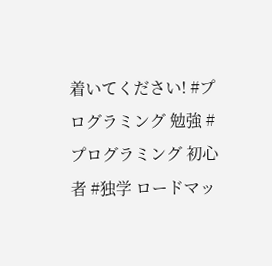着いてください! #プログラミング 勉強 #プログラミング 初心者 #独学 ロードマッ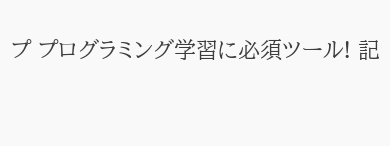プ プログラミング学習に必須ツール! 記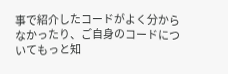事で紹介したコードがよく分からなかったり、ご自身のコードについてもっと知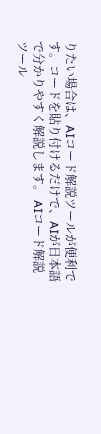りたい場合は、AIコード解説ツールが便利です。コードを貼り付けるだけで、AIが日本語で分かりやすく解説します。 AIコード解説ツール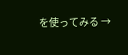を使ってみる →